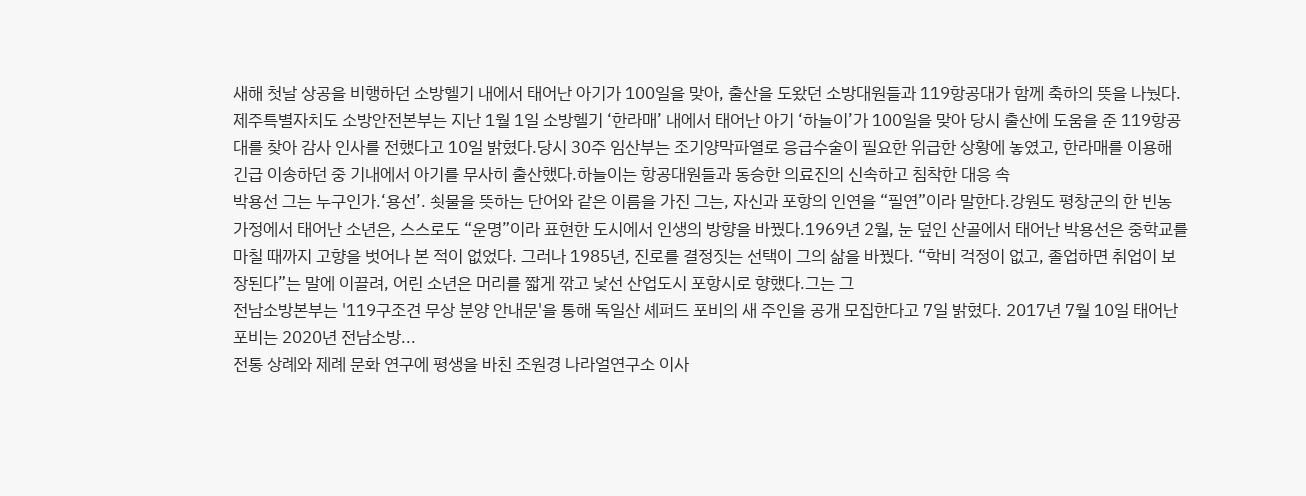새해 첫날 상공을 비행하던 소방헬기 내에서 태어난 아기가 100일을 맞아, 출산을 도왔던 소방대원들과 119항공대가 함께 축하의 뜻을 나눴다.제주특별자치도 소방안전본부는 지난 1월 1일 소방헬기 ‘한라매’ 내에서 태어난 아기 ‘하늘이’가 100일을 맞아 당시 출산에 도움을 준 119항공대를 찾아 감사 인사를 전했다고 10일 밝혔다.당시 30주 임산부는 조기양막파열로 응급수술이 필요한 위급한 상황에 놓였고, 한라매를 이용해 긴급 이송하던 중 기내에서 아기를 무사히 출산했다.하늘이는 항공대원들과 동승한 의료진의 신속하고 침착한 대응 속
박용선 그는 누구인가.‘용선’. 쇳물을 뜻하는 단어와 같은 이름을 가진 그는, 자신과 포항의 인연을 “필연”이라 말한다.강원도 평창군의 한 빈농 가정에서 태어난 소년은, 스스로도 “운명”이라 표현한 도시에서 인생의 방향을 바꿨다.1969년 2월, 눈 덮인 산골에서 태어난 박용선은 중학교를 마칠 때까지 고향을 벗어나 본 적이 없었다. 그러나 1985년, 진로를 결정짓는 선택이 그의 삶을 바꿨다. “학비 걱정이 없고, 졸업하면 취업이 보장된다”는 말에 이끌려, 어린 소년은 머리를 짧게 깎고 낯선 산업도시 포항시로 향했다.그는 그
전남소방본부는 '119구조견 무상 분양 안내문'을 통해 독일산 셰퍼드 포비의 새 주인을 공개 모집한다고 7일 밝혔다. 2017년 7월 10일 태어난 포비는 2020년 전남소방...
전통 상례와 제례 문화 연구에 평생을 바친 조원경 나라얼연구소 이사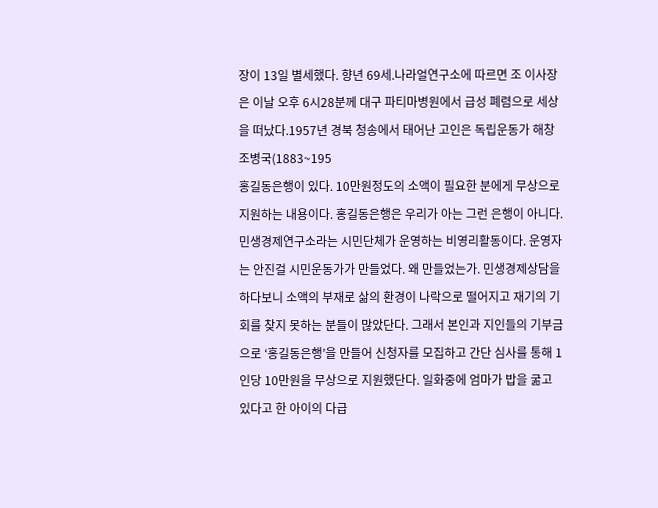장이 13일 별세했다. 향년 69세.나라얼연구소에 따르면 조 이사장은 이날 오후 6시28분께 대구 파티마병원에서 급성 폐렴으로 세상을 떠났다.1957년 경북 청송에서 태어난 고인은 독립운동가 해창 조병국(1883~195
홍길동은행이 있다. 10만원정도의 소액이 필요한 분에게 무상으로 지원하는 내용이다. 홍길동은행은 우리가 아는 그런 은행이 아니다. 민생경제연구소라는 시민단체가 운영하는 비영리활동이다. 운영자는 안진걸 시민운동가가 만들었다. 왜 만들었는가. 민생경제상담을 하다보니 소액의 부재로 삶의 환경이 나락으로 떨어지고 재기의 기회를 찾지 못하는 분들이 많았단다. 그래서 본인과 지인들의 기부금으로 ‘홍길동은행’을 만들어 신청자를 모집하고 간단 심사를 통해 1인당 10만원을 무상으로 지원했단다. 일화중에 엄마가 밥을 굶고 있다고 한 아이의 다급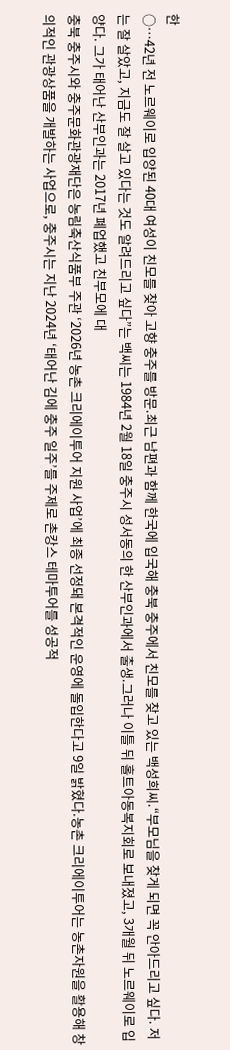한
○…42년 전 노르웨이로 입양된 40대 여성이 친모를 찾아 고향 충주를 방문.최근 남편과 함께 한국에 입국해 충북 충주에서 친모를 찾고 있는 백성희씨.“부모님을 찾게 되면 꼭 안아드리고 싶다. 저는 잘 살았고, 지금도 잘 살고 있다는 것도 알려드리고 싶다”는 백씨는 1984년 2월 18일 충주시 성서동의 한 산부인과에서 출생.그러나 이틀 뒤 홀트아동복지회로 보내졌고, 3개월 뒤 노르웨이로 입양다. 그가 태어난 산부인과는 2017년 폐업했고 친부모에 대
충북 충주시와 충주문화관광재단은 농림축산식품부 주관 ‘2026년 농촌 크리에이투어 지원 사업’에 최종 선정돼 본격적인 운영에 돌입한다고 9일 밝혔다.농촌 크리에이투어는 농촌자원을 활용해 창의적인 관광상품을 개발하는 사업으로, 충주시는 지난 2024년 ‘태어난 김에 충주 일주’를 주제로 촌캉스 테마투어를 성공적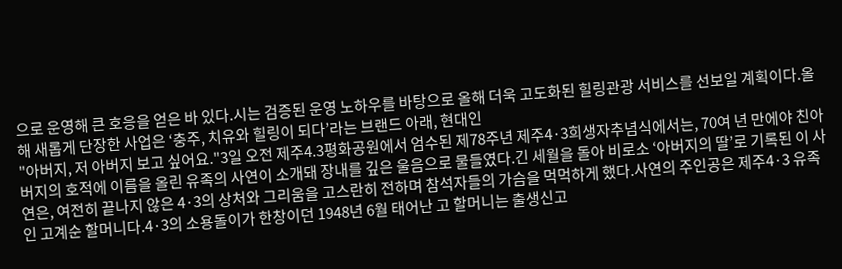으로 운영해 큰 호응을 얻은 바 있다.시는 검증된 운영 노하우를 바탕으로 올해 더욱 고도화된 힐링관광 서비스를 선보일 계획이다.올해 새롭게 단장한 사업은 ‘충주, 치유와 힐링이 되다’라는 브랜드 아래, 현대인
"아버지, 저 아버지 보고 싶어요."3일 오전 제주4.3평화공원에서 엄수된 제78주년 제주4·3희생자추념식에서는, 70여 년 만에야 친아버지의 호적에 이름을 올린 유족의 사연이 소개돼 장내를 깊은 울음으로 물들였다.긴 세월을 돌아 비로소 ‘아버지의 딸’로 기록된 이 사연은, 여전히 끝나지 않은 4·3의 상처와 그리움을 고스란히 전하며 참석자들의 가슴을 먹먹하게 했다.사연의 주인공은 제주4·3 유족인 고계순 할머니다.4·3의 소용돌이가 한창이던 1948년 6월 태어난 고 할머니는 출생신고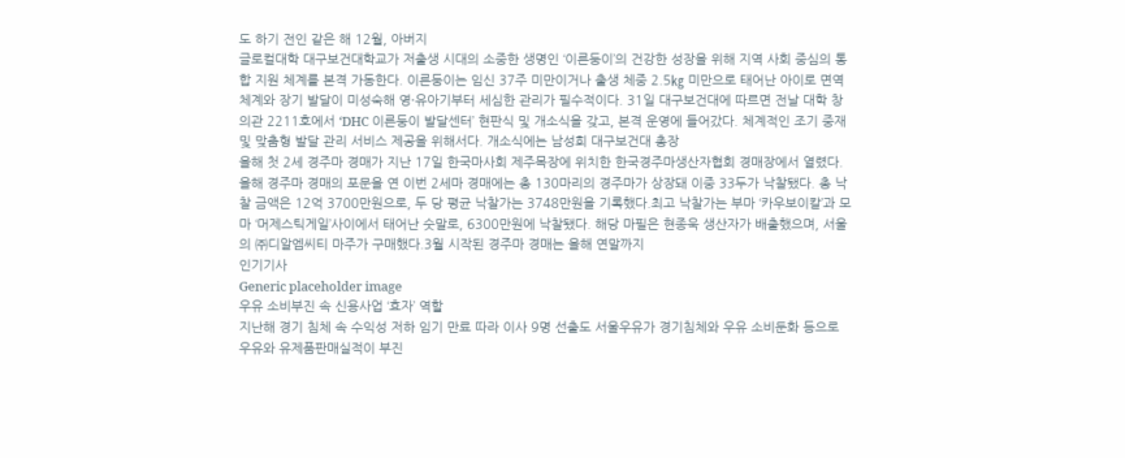도 하기 전인 같은 해 12월, 아버지
글로컬대학 대구보건대학교가 저출생 시대의 소중한 생명인 ‘이른둥이’의 건강한 성장을 위해 지역 사회 중심의 통합 지원 체계를 본격 가동한다. 이른둥이는 임신 37주 미만이거나 출생 체중 2.5㎏ 미만으로 태어난 아이로 면역체계와 장기 발달이 미성숙해 영·유아기부터 세심한 관리가 필수적이다. 31일 대구보건대에 따르면 전날 대학 창의관 2211호에서 ‘DHC 이른둥이 발달센터’ 현판식 및 개소식을 갖고, 본격 운영에 들어갔다. 체계적인 조기 중재 및 맞춤형 발달 관리 서비스 제공을 위해서다. 개소식에는 남성희 대구보건대 총장
올해 첫 2세 경주마 경매가 지난 17일 한국마사회 제주목장에 위치한 한국경주마생산자협회 경매장에서 열렸다.올해 경주마 경매의 포문을 연 이번 2세마 경매에는 총 130마리의 경주마가 상장돼 이중 33두가 낙찰됐다. 총 낙찰 금액은 12억 3700만원으로, 두 당 평균 낙찰가는 3748만원을 기록했다.최고 낙찰가는 부마 ‘카우보이칼’과 모마 ‘머제스틱게일’사이에서 태어난 숫말로, 6300만원에 낙찰됐다. 해당 마필은 현종욱 생산자가 배출했으며, 서울의 ㈜디알엠씨티 마주가 구매했다.3월 시작된 경주마 경매는 올해 연말까지
인기기사
Generic placeholder image
우유 소비부진 속 신용사업 ‘효자’ 역할
지난해 경기 침체 속 수익성 저하 임기 만료 따라 이사 9명 선출도 서울우유가 경기침체와 우유 소비둔화 등으로 우유와 유제품판매실적이 부진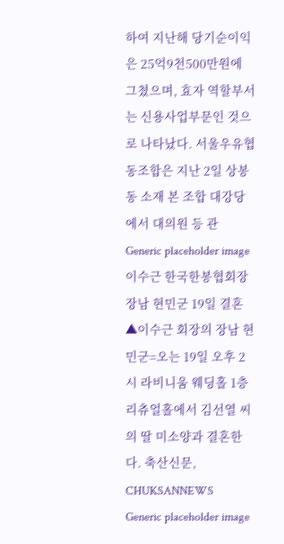하여 지난해 당기순이익은 25억9천500만원에 그쳤으며, 효자 역할부서는 신용사업부문인 것으로 나타났다. 서울우유협동조합은 지난 2일 상봉동 소재 본 조합 대강당에서 대의원 등 관
Generic placeholder image
이수근 한국한봉협회장 장남 현민군 19일 결혼
▲이수근 회장의 장남 현민군=오는 19일 오후 2시 라비니움 웨딩홀 1층 리츄얼홀에서 김선열 씨의 딸 미소양과 결혼한다. 축산신문, CHUKSANNEWS
Generic placeholder image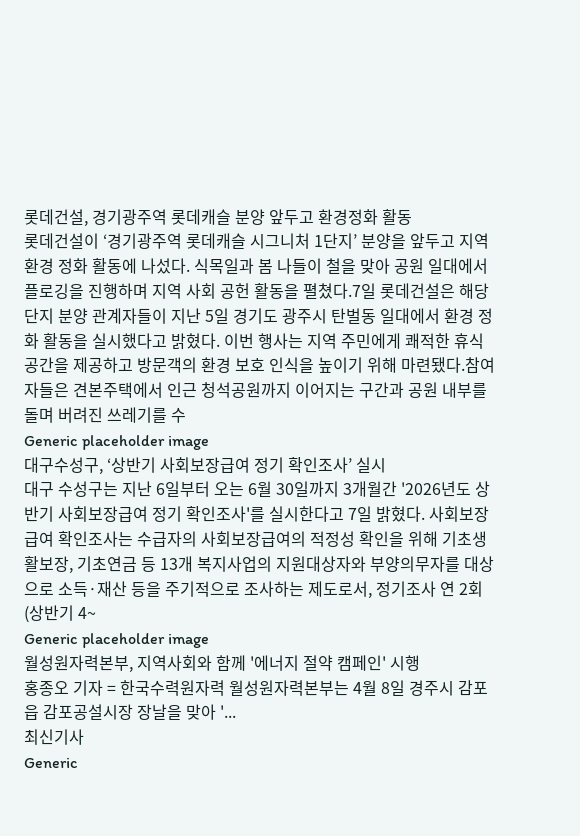롯데건설, 경기광주역 롯데캐슬 분양 앞두고 환경정화 활동
롯데건설이 ‘경기광주역 롯데캐슬 시그니처 1단지’ 분양을 앞두고 지역 환경 정화 활동에 나섰다. 식목일과 봄 나들이 철을 맞아 공원 일대에서 플로깅을 진행하며 지역 사회 공헌 활동을 펼쳤다.7일 롯데건설은 해당 단지 분양 관계자들이 지난 5일 경기도 광주시 탄벌동 일대에서 환경 정화 활동을 실시했다고 밝혔다. 이번 행사는 지역 주민에게 쾌적한 휴식 공간을 제공하고 방문객의 환경 보호 인식을 높이기 위해 마련됐다.참여자들은 견본주택에서 인근 청석공원까지 이어지는 구간과 공원 내부를 돌며 버려진 쓰레기를 수
Generic placeholder image
대구수성구, ‘상반기 사회보장급여 정기 확인조사’ 실시
대구 수성구는 지난 6일부터 오는 6월 30일까지 3개월간 '2026년도 상반기 사회보장급여 정기 확인조사'를 실시한다고 7일 밝혔다. 사회보장급여 확인조사는 수급자의 사회보장급여의 적정성 확인을 위해 기초생활보장, 기초연금 등 13개 복지사업의 지원대상자와 부양의무자를 대상으로 소득·재산 등을 주기적으로 조사하는 제도로서, 정기조사 연 2회(상반기 4~
Generic placeholder image
월성원자력본부, 지역사회와 함께 '에너지 절약 캠페인' 시행
홍종오 기자 = 한국수력원자력 월성원자력본부는 4월 8일 경주시 감포읍 감포공설시장 장날을 맞아 '...
최신기사
Generic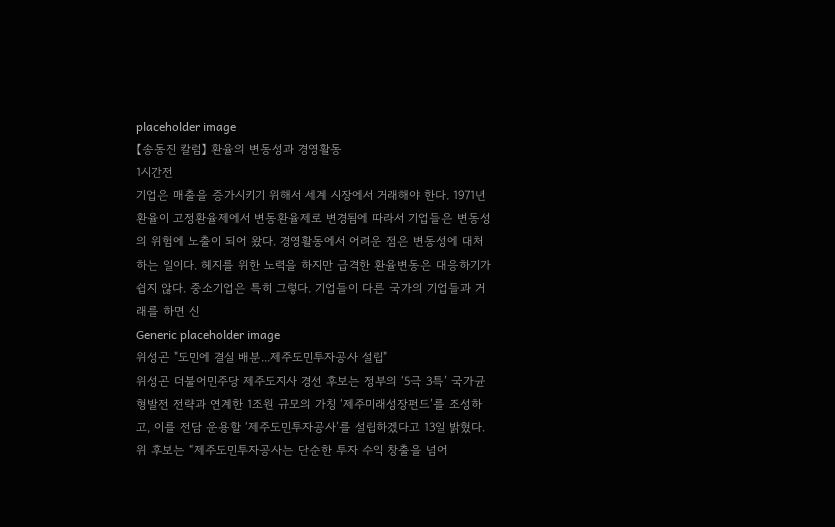placeholder image
【송동진 칼럼】 환율의 변동성과 경영활동
1시간전
기업은 매출을 증가시키기 위해서 세계 시장에서 거래해야 한다. 1971년 환율이 고정환율제에서 변동환율제로 변경됨에 따라서 기업들은 변동성의 위험에 노출이 되어 왔다. 경영활동에서 어려운 점은 변동성에 대처하는 일이다. 헤지를 위한 노력을 하지만 급격한 환율변동은 대응하기가 쉽지 않다. 중소기업은 특히 그렇다. 기업들이 다른 국가의 기업들과 거래를 하면 신
Generic placeholder image
위성곤 "도민에 결실 배분...제주도민투자공사 설립"
위성곤 더불어민주당 제주도지사 경선 후보는 정부의 ‘5극 3특’ 국가균형발전 전략과 연계한 1조원 규모의 가칭 ‘제주미래성장펀드’를 조성하고, 이를 전담 운용할 ‘제주도민투자공사’를 설립하겠다고 13일 밝혔다.위 후보는 “제주도민투자공사는 단순한 투자 수익 창출을 넘어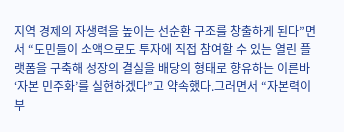지역 경제의 자생력을 높이는 선순환 구조를 창출하게 된다”면서 “도민들이 소액으로도 투자에 직접 참여할 수 있는 열린 플랫폼을 구축해 성장의 결실을 배당의 형태로 향유하는 이른바 ‘자본 민주화’를 실현하겠다”고 약속했다.그러면서 “자본력이 부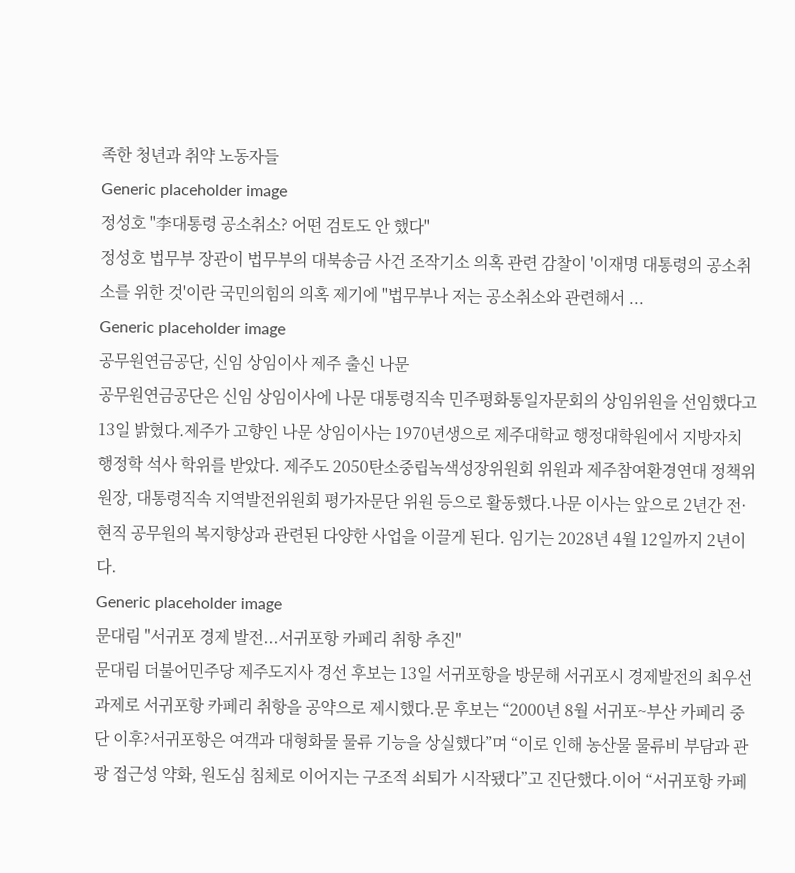족한 청년과 취약 노동자들
Generic placeholder image
정성호 "李대통령 공소취소? 어떤 검토도 안 했다"
정성호 법무부 장관이 법무부의 대북송금 사건 조작기소 의혹 관련 감찰이 '이재명 대통령의 공소취소를 위한 것'이란 국민의힘의 의혹 제기에 "법무부나 저는 공소취소와 관련해서 ...
Generic placeholder image
공무원연금공단, 신임 상임이사 제주 출신 나문
공무원연금공단은 신임 상임이사에 나문 대통령직속 민주평화통일자문회의 상임위원을 선임했다고 13일 밝혔다.제주가 고향인 나문 상임이사는 1970년생으로 제주대학교 행정대학원에서 지방자치 행정학 석사 학위를 받았다. 제주도 2050탄소중립녹색성장위원회 위원과 제주참여환경연대 정책위원장, 대통령직속 지역발전위원회 평가자문단 위원 등으로 활동했다.나문 이사는 앞으로 2년간 전·현직 공무원의 복지향상과 관련된 다양한 사업을 이끌게 된다. 임기는 2028년 4월 12일까지 2년이다.
Generic placeholder image
문대림 "서귀포 경제 발전...서귀포항 카페리 취항 추진"
문대림 더불어민주당 제주도지사 경선 후보는 13일 서귀포항을 방문해 서귀포시 경제발전의 최우선 과제로 서귀포항 카페리 취항을 공약으로 제시했다.문 후보는 “2000년 8월 서귀포~부산 카페리 중단 이후?서귀포항은 여객과 대형화물 물류 기능을 상실했다”며 “이로 인해 농산물 물류비 부담과 관광 접근성 약화, 원도심 침체로 이어지는 구조적 쇠퇴가 시작됐다”고 진단했다.이어 “서귀포항 카페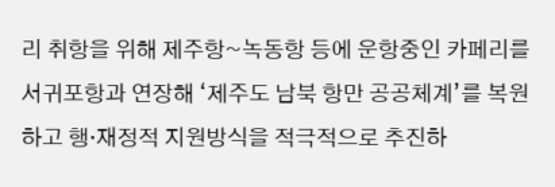리 취항을 위해 제주항~녹동항 등에 운항중인 카페리를 서귀포항과 연장해 ‘제주도 남북 항만 공공체계’를 복원하고 행·재정적 지원방식을 적극적으로 추진하